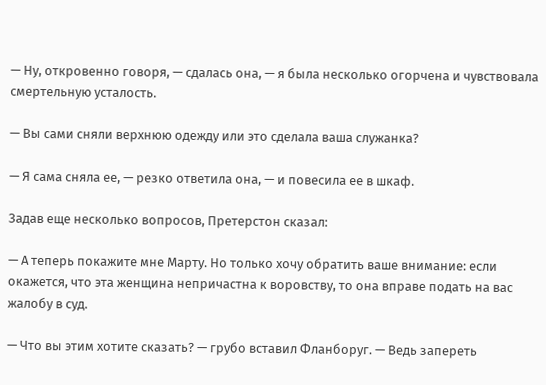— Ну, откровенно говоря, — сдалась она, — я была несколько огорчена и чувствовала смертельную усталость.

— Вы сами сняли верхнюю одежду или это сделала ваша служанка?

— Я сама сняла ее, — резко ответила она, — и повесила ее в шкаф.

Задав еще несколько вопросов, Претерстон сказал:

— А теперь покажите мне Марту. Но только хочу обратить ваше внимание: если окажется, что эта женщина непричастна к воровству, то она вправе подать на вас жалобу в суд.

— Что вы этим хотите сказать? — грубо вставил Фланборуг. — Ведь запереть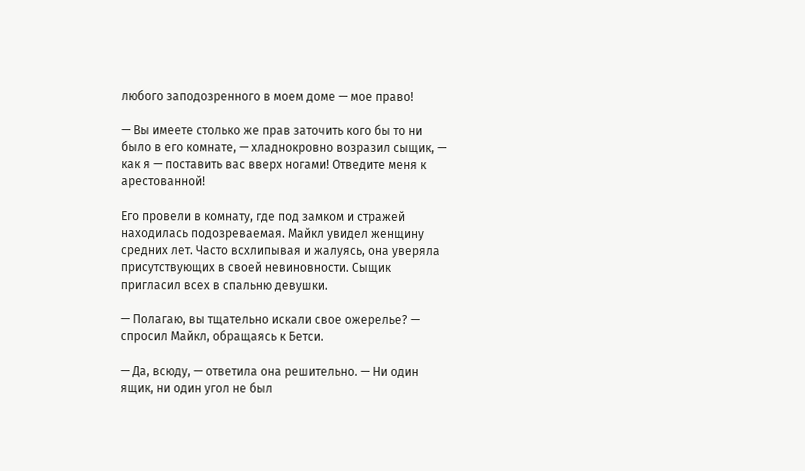любого заподозренного в моем доме — мое право!

— Вы имеете столько же прав заточить кого бы то ни было в его комнате, — хладнокровно возразил сыщик, — как я — поставить вас вверх ногами! Отведите меня к арестованной!

Его провели в комнату, где под замком и стражей находилась подозреваемая. Майкл увидел женщину средних лет. Часто всхлипывая и жалуясь, она уверяла присутствующих в своей невиновности. Сыщик пригласил всех в спальню девушки.

— Полагаю, вы тщательно искали свое ожерелье? — спросил Майкл, обращаясь к Бетси.

— Да, всюду, — ответила она решительно. — Ни один ящик, ни один угол не был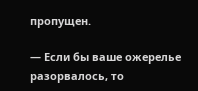пропущен.

— Если бы ваше ожерелье разорвалось, то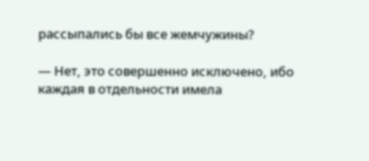рассыпались бы все жемчужины?

— Нет, это совершенно исключено, ибо каждая в отдельности имела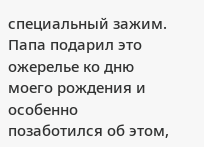специальный зажим. Папа подарил это ожерелье ко дню моего рождения и особенно позаботился об этом,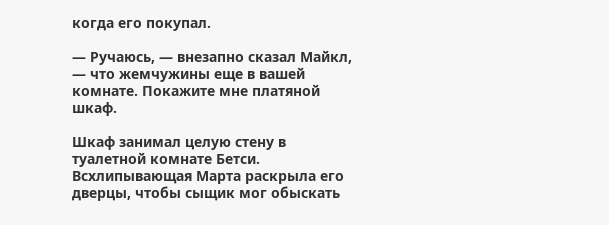когда его покупал.

— Ручаюсь, — внезапно сказал Майкл, — что жемчужины еще в вашей комнате. Покажите мне платяной шкаф.

Шкаф занимал целую стену в туалетной комнате Бетси. Всхлипывающая Марта раскрыла его дверцы, чтобы сыщик мог обыскать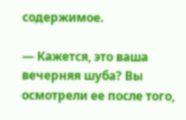содержимое.

— Кажется, это ваша вечерняя шуба? Вы осмотрели ее после того,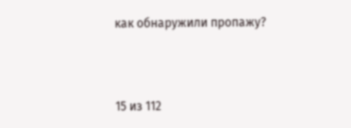как обнаружили пропажу?



15 из 112